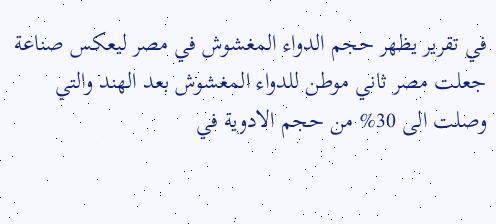في تقرير يظهر حجم الدواء المغشوش في مصر ليعكس صناعة جعلت مصر ثاني موطن للدواء المغشوش بعد الهند والتي وصلت الى 30% من حجم الادوية في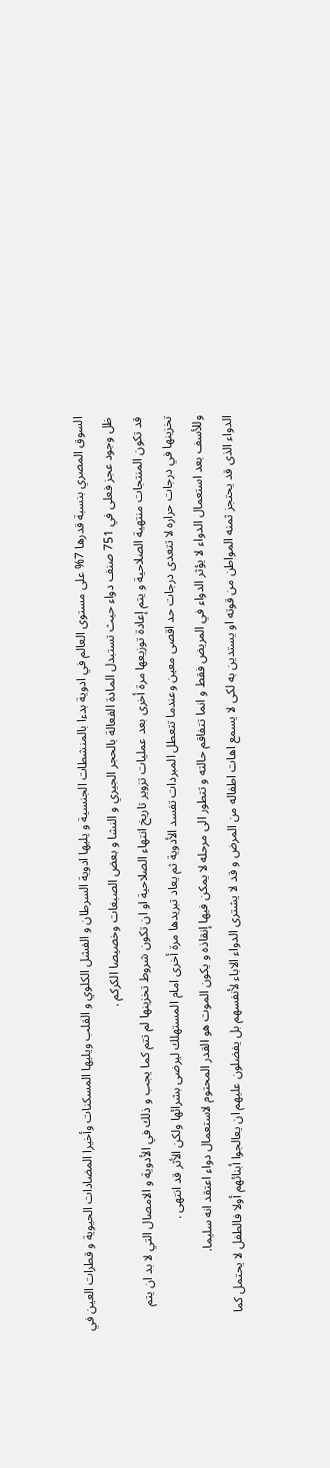السوق المصري بنسبة قدرها 7% على مستوى العالم في ادوية بدءا بالمنشطات الجنسية و يليها ادوية السرطان و الفشل الكلوي و القلب ويليها المسكنات وأخيرا المضادات الحيوية و قطرات العين في ظل وجود عجز فعلى في 751 صنف دواء حيث تستبدل المادة الفعالة بالحجر الجيري و النشا و بعض الصبغات وخصيصا الكركم .
قد تكون المنتجات منتهية الصلاحية و يتم إعادة توزيعها مرة أخرى بعد عمليات تزوير تاريخ انتهاء الصلاحية او ان تكون شروط تخزينها لم تتم كما يجب و ذلك في الأدوية و الامصال التي لا بد ان يتم تخزينها في درجات حراره لا تتعدى درجات حد اقصى معين وعندما تتعطل المبردات تفسد الأدوية ثم يعاد تبريدها مرة أخرى امام المستهلك ليرضى بشرائها ولكن الأثر قد انتهى .
وللأسف بعد استعمال الدواء لا يؤثر الدواء في المريض فقط و انما تتفاقم حالته و تتطور الى مرحله لا يمكن فيها إنقاذه و يكون الموت هو القدر المحتوم لاستعمال دواء اعتقد انه سليما.
الدواء الذى قد يحتجز ثمنه المواطن من قوته او يستدين به لكى لا يسمع اهات اطفاله من المرض و قد لا يشترى الدواء الاباء لأنفسهم بل يفضلون عليهم ان يعالجوا أبنائهم أولا فالطفل لا يحتمل كما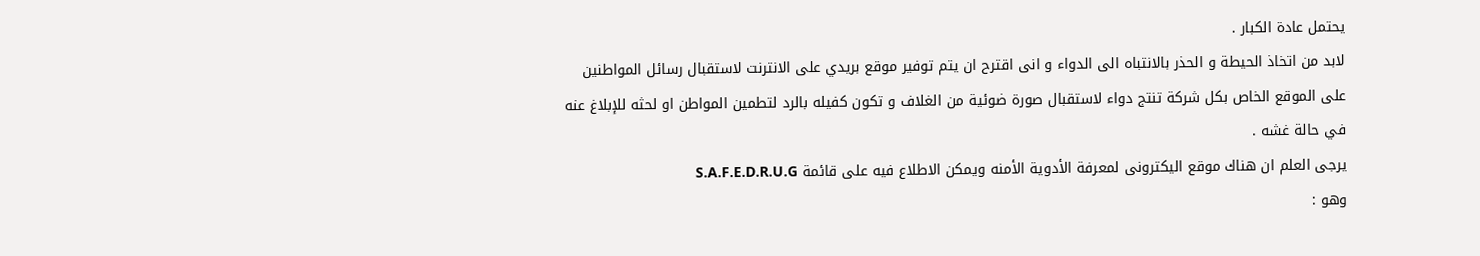يحتمل عادة الكبار .
لابد من اتخاذ الحيطة و الحذر بالانتباه الى الدواء و انى اقترح ان يتم توفير موقع بريدي على الانترنت لاستقبال رسائل المواطنين على الموقع الخاص بكل شركة تنتج دواء لاستقبال صورة ضوئية من الغلاف و تكون كفيله بالرد لتطمين المواطن او لحثه للإبلاغ عنه في حالة غشه .
يرجى العلم ان هناك موقع اليكترونى لمعرفة الأدوية الأمنه ويمكن الاطلاع فيه على قائمة S.A.F.E.D.R.U.G
وهو :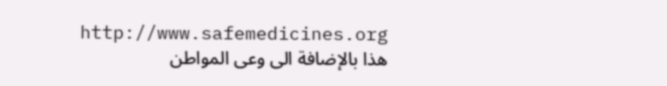http://www.safemedicines.org
هذا بالإضافة الى وعى المواطن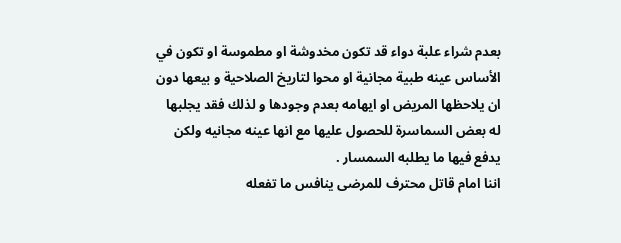بعدم شراء علبة دواء قد تكون مخدوشة او مطموسة او تكون في الأساس عينه طبية مجانية او محوا لتاريخ الصلاحية و بيعها دون ان يلاحظها المريض او ايهامه بعدم وجودها و لذلك فقد يجلبها له بعض السماسرة للحصول عليها مع انها عينه مجانيه ولكن يدفع فيها ما يطلبه السمسار .
اننا امام قاتل محترف للمرضى ينافس ما تفعله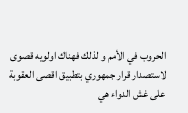الحروب في الأمم و لذلك فهناك اولويه قصوى لاستصدار قرار جمهوري بتطبيق اقصى العقوبة على غش الدواء هي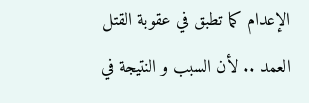الإعدام كما تطبق في عقوبة القتل العمد .. لأن السبب و النتيجة في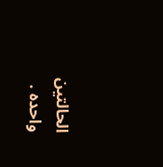الحالتين واحده .